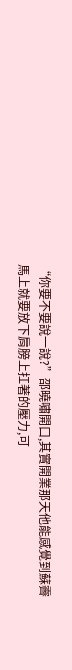“你要不要說一說?”邵曉嘯開口,其實開業那天他能感覺到蘇霽馬上就要放下肩膀上扛著的壓力,可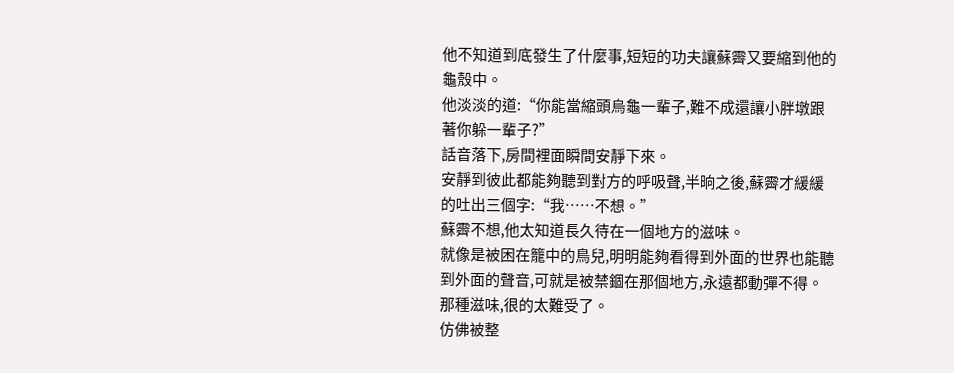他不知道到底發生了什麼事,短短的功夫讓蘇霽又要縮到他的龜殼中。
他淡淡的道:“你能當縮頭烏龜一輩子,難不成還讓小胖墩跟著你躲一輩子?”
話音落下,房間裡面瞬間安靜下來。
安靜到彼此都能夠聽到對方的呼吸聲,半晌之後,蘇霽才緩緩的吐出三個字:“我……不想。”
蘇霽不想,他太知道長久待在一個地方的滋味。
就像是被困在籠中的鳥兒,明明能夠看得到外面的世界也能聽到外面的聲音,可就是被禁錮在那個地方,永遠都動彈不得。
那種滋味,很的太難受了。
仿佛被整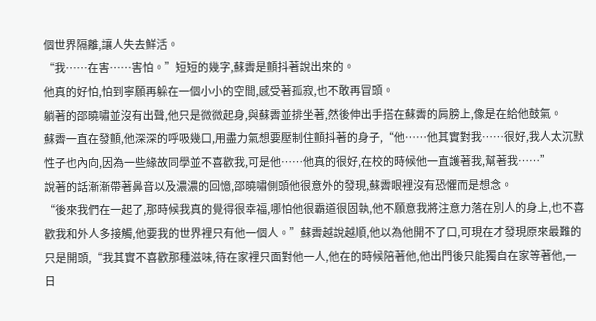個世界隔離,讓人失去鮮活。
“我……在害……害怕。”短短的幾字,蘇霽是顫抖著說出來的。
他真的好怕,怕到寧願再躲在一個小小的空間,感受著孤寂,也不敢再冒頭。
躺著的邵曉嘯並沒有出聲,他只是微微起身,與蘇霽並排坐著,然後伸出手搭在蘇霽的肩膀上,像是在給他鼓氣。
蘇霽一直在發顫,他深深的呼吸幾口,用盡力氣想要壓制住顫抖著的身子,“他……他其實對我……很好,我人太沉默性子也內向,因為一些緣故同學並不喜歡我,可是他……他真的很好,在校的時候他一直護著我,幫著我……”
說著的話漸漸帶著鼻音以及濃濃的回憶,邵曉嘯側頭他很意外的發現,蘇霽眼裡沒有恐懼而是想念。
“後來我們在一起了,那時候我真的覺得很幸福,哪怕他很霸道很固執,他不願意我將注意力落在別人的身上,也不喜歡我和外人多接觸,他要我的世界裡只有他一個人。”蘇霽越說越順,他以為他開不了口,可現在才發現原來最難的只是開頭,“我其實不喜歡那種滋味,待在家裡只面對他一人,他在的時候陪著他,他出門後只能獨自在家等著他,一日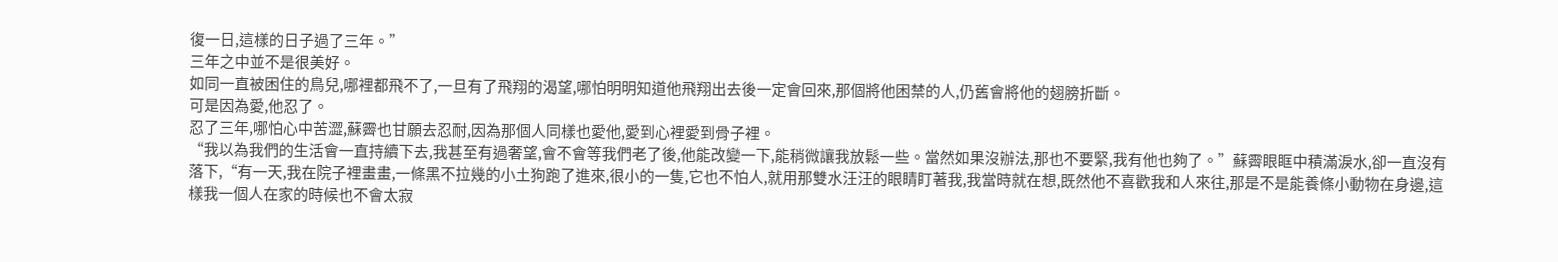復一日,這樣的日子過了三年。”
三年之中並不是很美好。
如同一直被困住的鳥兒,哪裡都飛不了,一旦有了飛翔的渴望,哪怕明明知道他飛翔出去後一定會回來,那個將他困禁的人,仍舊會將他的翅膀折斷。
可是因為愛,他忍了。
忍了三年,哪怕心中苦澀,蘇霽也甘願去忍耐,因為那個人同樣也愛他,愛到心裡愛到骨子裡。
“我以為我們的生活會一直持續下去,我甚至有過奢望,會不會等我們老了後,他能改變一下,能稍微讓我放鬆一些。當然如果沒辦法,那也不要緊,我有他也夠了。”蘇霽眼眶中積滿淚水,卻一直沒有落下,“有一天,我在院子裡畫畫,一條黑不拉幾的小土狗跑了進來,很小的一隻,它也不怕人,就用那雙水汪汪的眼睛盯著我,我當時就在想,既然他不喜歡我和人來往,那是不是能養條小動物在身邊,這樣我一個人在家的時候也不會太寂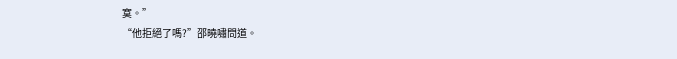寞。”
“他拒絕了嗎?”邵曉嘯問道。